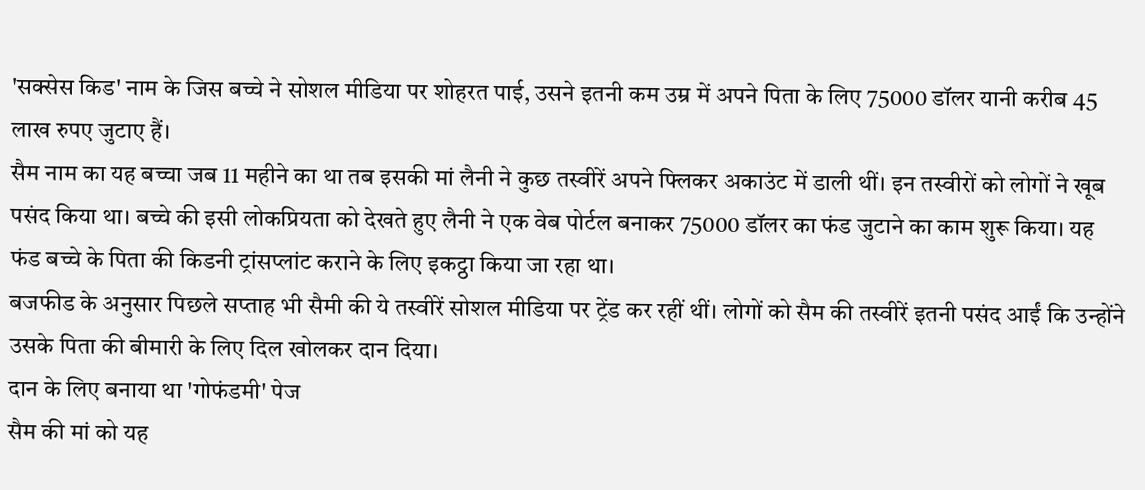'सक्सेस किड' नाम के जिस बच्चे ने सोशल मीडिया पर शोहरत पाई, उसने इतनी कम उम्र में अपने पिता के लिए 75000 डॉलर यानी करीब 45 लाख रुपए जुटाए हैं।
सैम नाम का यह बच्चा जब 11 महीने का था तब इसकी मां लैनी ने कुछ तस्वीरें अपने फ्लिकर अकाउंट में डाली थीं। इन तस्वीरों को लोगों ने खूब पसंद किया था। बच्चे की इसी लोकप्रियता को देखते हुए लैनी ने एक वेब पोर्टल बनाकर 75000 डॉलर का फंड जुटाने का काम शुरू किया। यह फंड बच्चे के पिता की किडनी ट्रांसप्लांट कराने के लिए इकट्ठा किया जा रहा था।
बजफीड के अनुसार पिछले सप्ताह भी सैमी की ये तस्वीरें सोशल मीडिया पर ट्रेंड कर रहीं थीं। लोगों को सैम की तस्वीरें इतनी पसंद आईं कि उन्होंने उसके पिता की बीमारी के लिए दिल खोलकर दान दिया।
दान के लिए बनाया था 'गोफंडमी' पेज
सैम की मां को यह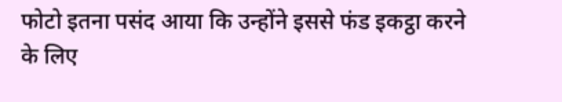फोटो इतना पसंद आया कि उन्होंने इससे फंड इकट्ठा करने के लिए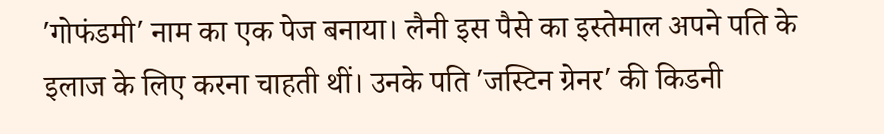′गोफंडमी′ नाम का एक पेज बनाया। लैनी इस पैसे का इस्तेमाल अपने पति के इलाज के लिए करना चाहती थीं। उनके पति ′जस्टिन ग्रेनर′ की किडनी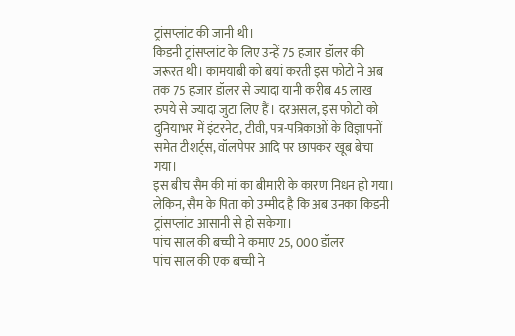ट्रांसप्लांट की जानी थी।
किडनी ट्रांसप्लांट के लिए उन्हें 75 हजार डॉलर की जरूरत थी। कामयाबी को बयां करती इस फोटो ने अब तक 75 हजार डॉलर से ज्यादा यानी करीब 45 लाख रुपये से ज्यादा जुटा लिए हैं। दरअसल, इस फोटो को दुनियाभर में इंटरनेट, टीवी, पत्र-पत्रिकाओं के विज्ञापनों समेत टीशर्ट्स, वॉलपेपर आदि पर छापकर खूब बेचा गया।
इस बीच सैम की मां का बीमारी के कारण निधन हो गया। लेकिन, सैम के पिता को उम्मीद है कि अब उनका किडनी ट्रांसप्लांट आसानी से हो सकेगा।
पांच साल की बच्ची ने कमाए 25, 000 डॉलर
पांच साल की एक बच्ची ने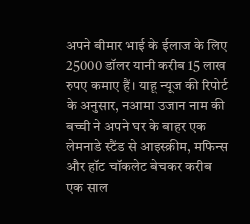अपने बीमार भाई के ईलाज के लिए 25000 डॉलर यानी करीब 15 लाख रुपए कमाए हैं। याहू न्यूज की रिपोर्ट के अनुसार, नआमा उजान नाम की बच्ची ने अपने घर के बाहर एक लेमनाडे स्टैंड से आइस्क्रीम, मफिन्स और हॉट चॉकलेट बेचकर करीब एक साल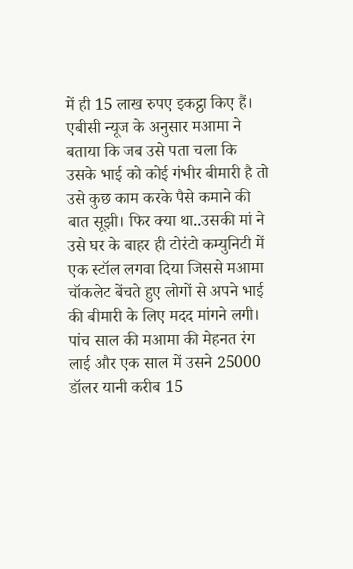में ही 15 लाख रुपए इकट्ठा किए हैं।
एबीसी न्यूज के अनुसार मआमा ने बताया कि जब उसे पता चला कि उसके भाई को कोई गंभीर बीमारी है तो उसे कुछ काम करके पैसे कमाने की बात सूझी। फिर क्या था..उसकी मां ने उसे घर के बाहर ही टोरंटो कम्युनिटी में एक स्टॉल लगवा दिया जिससे मआमा चॉकलेट बेंचते हुए लोगों से अपने भाई की बीमारी के लिए मदद मांगने लगी।
पांच साल की मआमा की मेहनत रंग लाई और एक साल में उसने 25000 डॉलर यानी करीब 15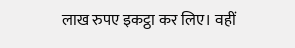लाख रुपए इकट्ठा कर लिए। वहीं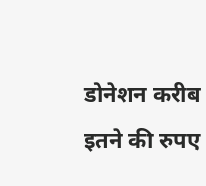डोनेशन करीब इतने की रुपए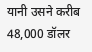यानी उसने करीब 48,000 डॉलर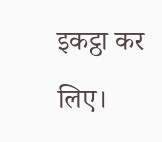इकट्ठा कर लिए।